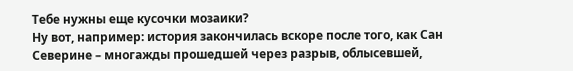Тебе нужны еще кусочки мозаики?
Ну вот, например: история закончилась вскоре после того, как Сан Северине – многажды прошедшей через разрыв, облысевшей,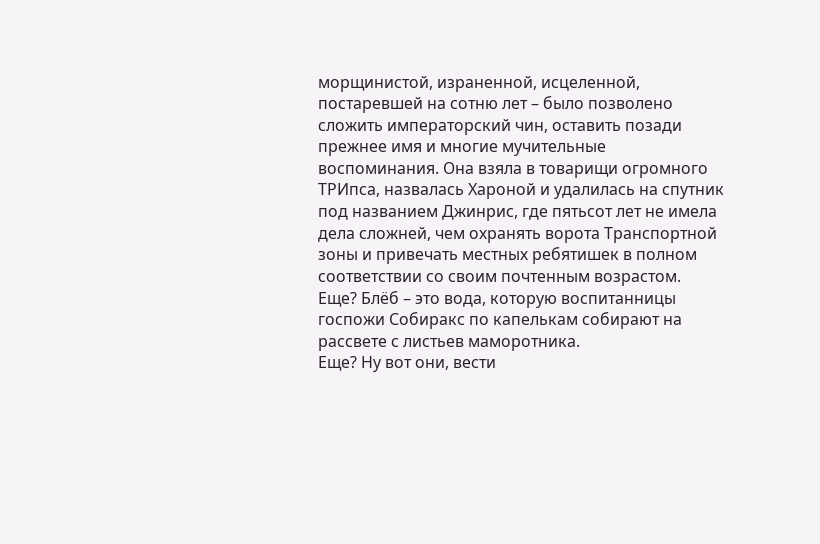морщинистой, израненной, исцеленной, постаревшей на сотню лет – было позволено сложить императорский чин, оставить позади прежнее имя и многие мучительные воспоминания. Она взяла в товарищи огромного ТРИпса, назвалась Хароной и удалилась на спутник под названием Джинрис, где пятьсот лет не имела дела сложней, чем охранять ворота Транспортной зоны и привечать местных ребятишек в полном соответствии со своим почтенным возрастом.
Еще? Блёб – это вода, которую воспитанницы госпожи Собиракс по капелькам собирают на рассвете с листьев маморотника.
Еще? Ну вот они, вести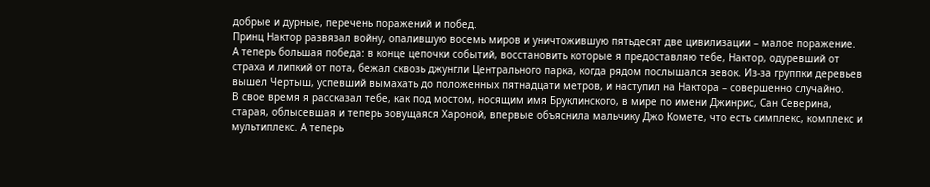добрые и дурные, перечень поражений и побед.
Принц Нактор развязал войну, опалившую восемь миров и уничтожившую пятьдесят две цивилизации – малое поражение.
А теперь большая победа: в конце цепочки событий, восстановить которые я предоставляю тебе, Нактор, одуревший от страха и липкий от пота, бежал сквозь джунгли Центрального парка, когда рядом послышался зевок. Из-за группки деревьев вышел Чертыш, успевший вымахать до положенных пятнадцати метров, и наступил на Нактора – совершенно случайно.
В свое время я рассказал тебе, как под мостом, носящим имя Бруклинского, в мире по имени Джинрис, Сан Северина, старая, облысевшая и теперь зовущаяся Хароной, впервые объяснила мальчику Джо Комете, что есть симплекс, комплекс и мультиплекс. А теперь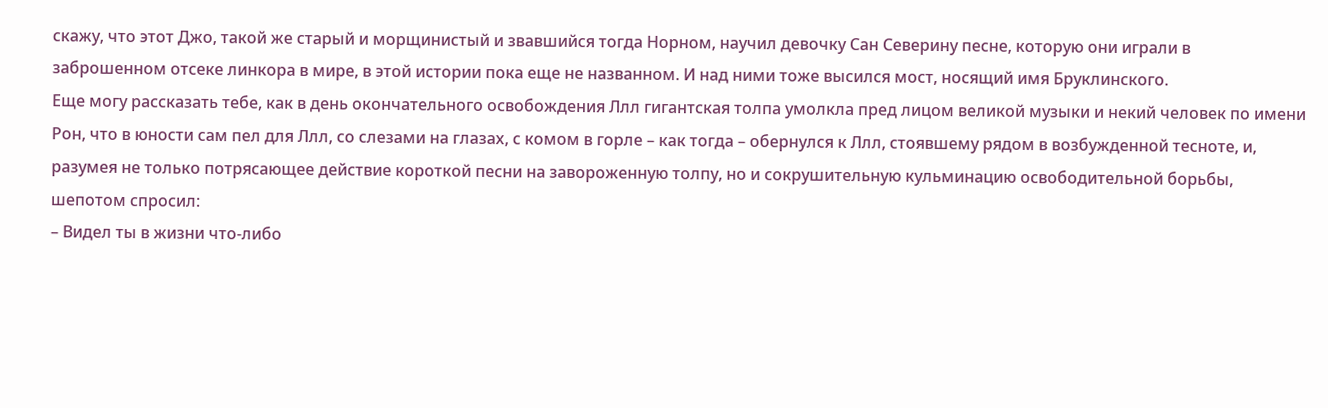скажу, что этот Джо, такой же старый и морщинистый и звавшийся тогда Норном, научил девочку Сан Северину песне, которую они играли в заброшенном отсеке линкора в мире, в этой истории пока еще не названном. И над ними тоже высился мост, носящий имя Бруклинского.
Еще могу рассказать тебе, как в день окончательного освобождения Ллл гигантская толпа умолкла пред лицом великой музыки и некий человек по имени Рон, что в юности сам пел для Ллл, со слезами на глазах, с комом в горле – как тогда – обернулся к Ллл, стоявшему рядом в возбужденной тесноте, и, разумея не только потрясающее действие короткой песни на завороженную толпу, но и сокрушительную кульминацию освободительной борьбы, шепотом спросил:
– Видел ты в жизни что-либо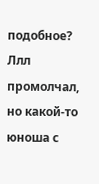подобное?
Ллл промолчал, но какой-то юноша с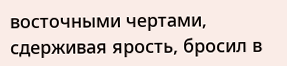восточными чертами, сдерживая ярость, бросил в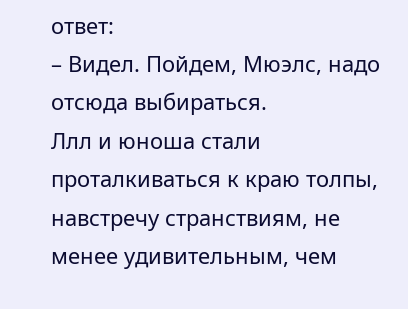ответ:
– Видел. Пойдем, Мюэлс, надо отсюда выбираться.
Ллл и юноша стали проталкиваться к краю толпы, навстречу странствиям, не менее удивительным, чем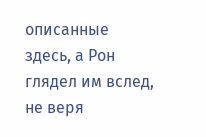описанные здесь, а Рон глядел им вслед, не веря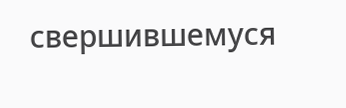свершившемуся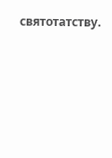святотатству.